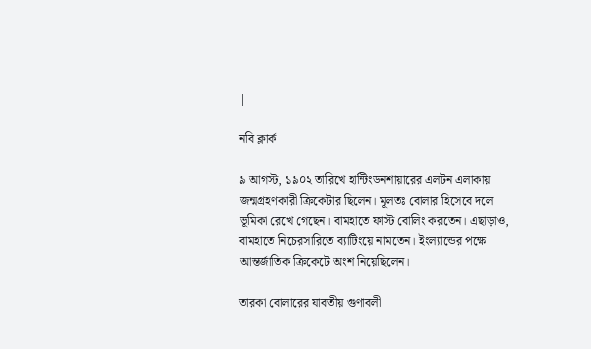|

নবি ক্লার্ক

৯ আগস্ট, ১৯০২ তারিখে হান্টিংডনশায়ারের এলটন এলাকায় জন্মগ্রহণকারী ক্রিকেটার ছিলেন। মূলতঃ বোলার হিসেবে দলে ভূমিকা রেখে গেছেন। বামহাতে ফাস্ট বোলিং করতেন। এছাড়াও, বামহাতে নিচেরসারিতে ব্যাটিংয়ে নামতেন। ইংল্যান্ডের পক্ষে আন্তর্জাতিক ক্রিকেটে অংশ নিয়েছিলেন।

তারকা বোলারের যাবতীয় গুণাবলী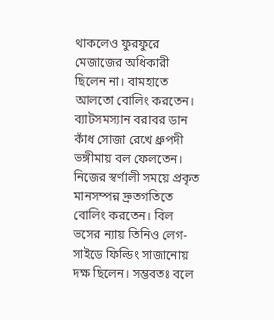থাকলেও ফুরফুরে মেজাজের অধিকারী ছিলেন না। বামহাতে আলতো বোলিং করতেন। ব্যাটসমস্যান বরাবর ডান কাঁধ সোজা রেখে ধ্রুপদী ভঙ্গীমায় বল ফেলতেন। নিজের স্বর্ণালী সময়ে প্রকৃত মানসম্পন্ন দ্রুতগতিতে বোলিং করতেন। বিল ভসের ন্যায় তিনিও লেগ-সাইডে ফিল্ডিং সাজানোয় দক্ষ ছিলেন। সম্ভবতঃ বলে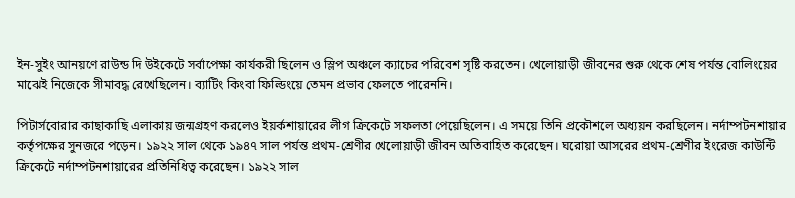ইন-সুইং আনয়ণে রাউন্ড দি উইকেটে সর্বাপেক্ষা কার্যকরী ছিলেন ও স্লিপ অঞ্চলে ক্যাচের পরিবেশ সৃষ্টি করতেন। খেলোয়াড়ী জীবনের শুরু থেকে শেষ পর্যন্ত বোলিংয়ের মাঝেই নিজেকে সীমাবদ্ধ রেখেছিলেন। ব্যাটিং কিংবা ফিল্ডিংয়ে তেমন প্রভাব ফেলতে পারেননি।

পিটার্সবোরার কাছাকাছি এলাকায় জন্মগ্রহণ করলেও ইয়র্কশায়ারের লীগ ক্রিকেটে সফলতা পেয়েছিলেন। এ সময়ে তিনি প্রকৌশলে অধ্যয়ন করছিলেন। নর্দাম্পটনশায়ার কর্তৃপক্ষের সুনজরে পড়েন। ১৯২২ সাল থেকে ১৯৪৭ সাল পর্যন্ত প্রথম-শ্রেণীর খেলোয়াড়ী জীবন অতিবাহিত করেছেন। ঘরোয়া আসরের প্রথম-শ্রেণীর ইংরেজ কাউন্টি ক্রিকেটে নর্দাম্পটনশায়ারের প্রতিনিধিত্ব করেছেন। ১৯২২ সাল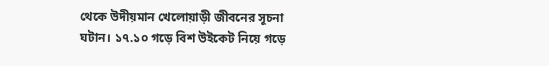থেকে উদীয়মান খেলোয়াড়ী জীবনের সূচনা ঘটান। ১৭.১০ গড়ে বিশ উইকেট নিয়ে গড়ে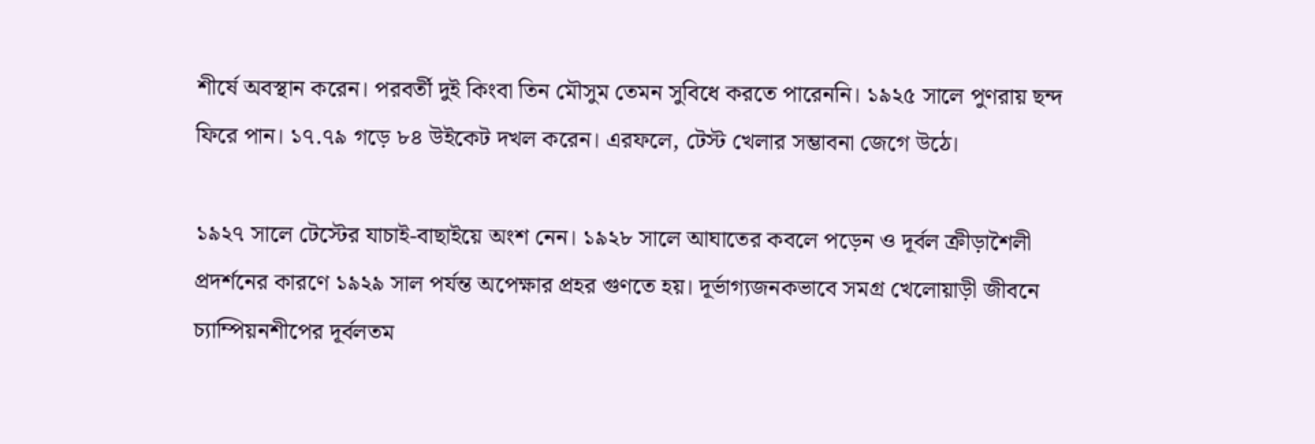শীর্ষে অবস্থান করেন। পরবর্তী দুই কিংবা তিন মৌসুম তেমন সুবিধে করতে পারেননি। ১৯২৫ সালে পুণরায় ছন্দ ফিরে পান। ১৭.৭৯ গড়ে ৮৪ উইকেট দখল করেন। এরফলে, টেস্ট খেলার সম্ভাবনা জেগে উঠে।

১৯২৭ সালে টেস্টের যাচাই-বাছাইয়ে অংশ নেন। ১৯২৮ সালে আঘাতের কবলে পড়েন ও দূর্বল ক্রীড়াশৈলী প্রদর্শনের কারণে ১৯২৯ সাল পর্যন্ত অপেক্ষার প্রহর গুণতে হয়। দূর্ভাগ্যজনকভাবে সমগ্র খেলোয়াড়ী জীবনে চ্যাম্পিয়নশীপের দূর্বলতম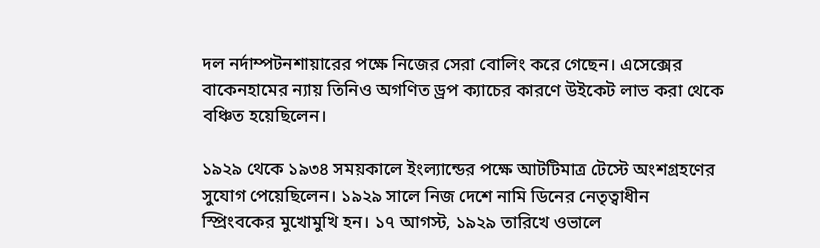দল নর্দাম্পটনশায়ারের পক্ষে নিজের সেরা বোলিং করে গেছেন। এসেক্সের বাকেনহামের ন্যায় তিনিও অগণিত ড্রপ ক্যাচের কারণে উইকেট লাভ করা থেকে বঞ্চিত হয়েছিলেন।

১৯২৯ থেকে ১৯৩৪ সময়কালে ইংল্যান্ডের পক্ষে আটটিমাত্র টেস্টে অংশগ্রহণের সুযোগ পেয়েছিলেন। ১৯২৯ সালে নিজ দেশে নামি ডিনের নেতৃত্বাধীন স্প্রিংবকের মুখোমুখি হন। ১৭ আগস্ট, ১৯২৯ তারিখে ওভালে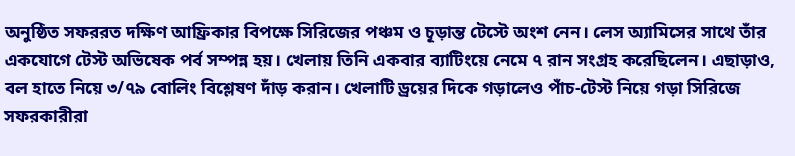অনুষ্ঠিত সফররত দক্ষিণ আফ্রিকার বিপক্ষে সিরিজের পঞ্চম ও চূড়ান্ত টেস্টে অংশ নেন। লেস অ্যামিসের সাথে তাঁর একযোগে টেস্ট অভিষেক পর্ব সম্পন্ন হয়। খেলায় তিনি একবার ব্যাটিংয়ে নেমে ৭ রান সংগ্রহ করেছিলেন। এছাড়াও, বল হাতে নিয়ে ৩/৭৯ বোলিং বিশ্লেষণ দাঁড় করান। খেলাটি ড্রয়ের দিকে গড়ালেও পাঁচ-টেস্ট নিয়ে গড়া সিরিজে সফরকারীরা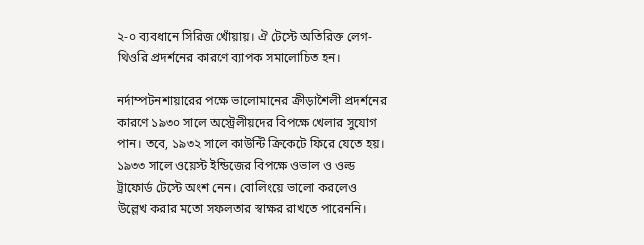২-০ ব্যবধানে সিরিজ খোঁয়ায়। ঐ টেস্টে অতিরিক্ত লেগ-থিওরি প্রদর্শনের কারণে ব্যাপক সমালোচিত হন।

নর্দাম্পটনশায়ারের পক্ষে ভালোমানের ক্রীড়াশৈলী প্রদর্শনের কারণে ১৯৩০ সালে অস্ট্রেলীয়দের বিপক্ষে খেলার সুযোগ পান। তবে, ১৯৩২ সালে কাউন্টি ক্রিকেটে ফিরে যেতে হয়। ১৯৩৩ সালে ওয়েস্ট ইন্ডিজের বিপক্ষে ওভাল ও ওল্ড ট্রাফোর্ড টেস্টে অংশ নেন। বোলিংয়ে ভালো করলেও উল্লেখ করার মতো সফলতার স্বাক্ষর রাখতে পারেননি।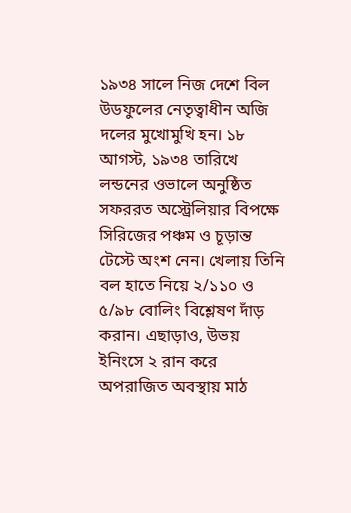১৯৩৪ সালে নিজ দেশে বিল উডফুলের নেতৃত্বাধীন অজি দলের মুখোমুখি হন। ১৮ আগস্ট, ১৯৩৪ তারিখে লন্ডনের ওভালে অনুষ্ঠিত সফররত অস্ট্রেলিয়ার বিপক্ষে সিরিজের পঞ্চম ও চূড়ান্ত টেস্টে অংশ নেন। খেলায় তিনি বল হাতে নিয়ে ২/১১০ ও ৫/৯৮ বোলিং বিশ্লেষণ দাঁড় করান। এছাড়াও, উভয় ইনিংসে ২ রান করে অপরাজিত অবস্থায় মাঠ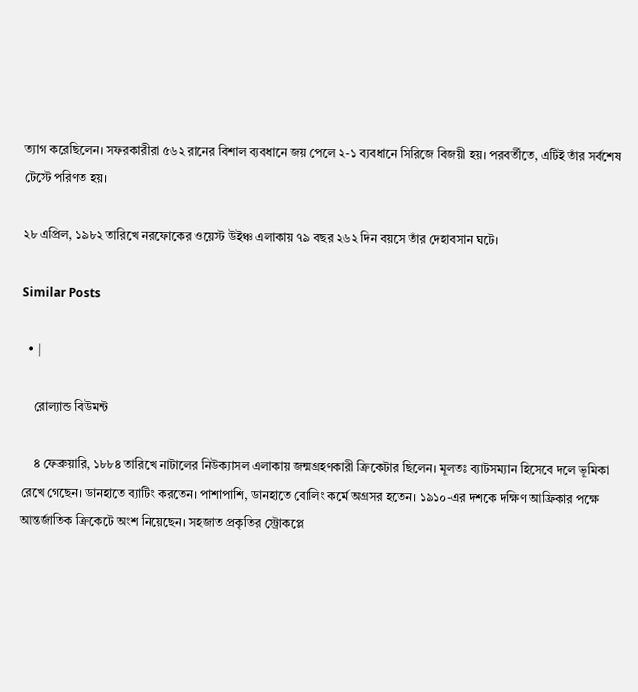ত্যাগ করেছিলেন। সফরকারীরা ৫৬২ রানের বিশাল ব্যবধানে জয় পেলে ২-১ ব্যবধানে সিরিজে বিজয়ী হয়। পরবর্তীতে, এটিই তাঁর সর্বশেষ টেস্টে পরিণত হয়।

২৮ এপ্রিল, ১৯৮২ তারিখে নরফোকের ওয়েস্ট উইঞ্চ এলাকায় ৭৯ বছর ২৬২ দিন বয়সে তাঁর দেহাবসান ঘটে।

Similar Posts

  • |

    রোল্যান্ড বিউমন্ট

    ৪ ফেব্রুয়ারি, ১৮৮৪ তারিখে নাটালের নিউক্যাসল এলাকায় জন্মগ্রহণকারী ক্রিকেটার ছিলেন। মূলতঃ ব্যাটসম্যান হিসেবে দলে ভূমিকা রেখে গেছেন। ডানহাতে ব্যাটিং করতেন। পাশাপাশি, ডানহাতে বোলিং কর্মে অগ্রসর হতেন। ১৯১০-এর দশকে দক্ষিণ আফ্রিকার পক্ষে আন্তর্জাতিক ক্রিকেটে অংশ নিয়েছেন। সহজাত প্রকৃতির স্ট্রোকপ্লে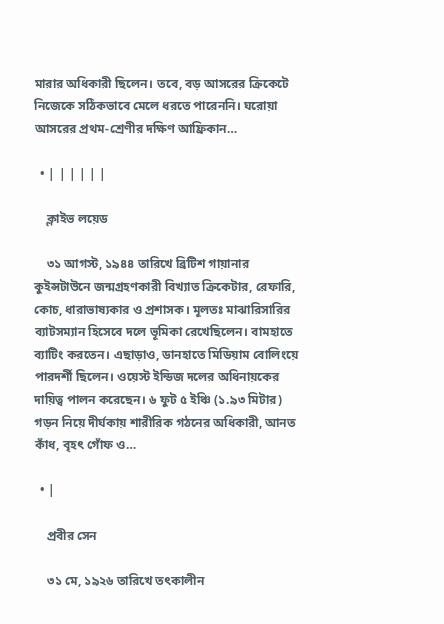মারার অধিকারী ছিলেন। তবে, বড় আসরের ক্রিকেটে নিজেকে সঠিকভাবে মেলে ধরতে পারেননি। ঘরোয়া আসরের প্রথম-শ্রেণীর দক্ষিণ আফ্রিকান…

  • | | | | | |

    ক্লাইভ লয়েড

    ৩১ আগস্ট, ১৯৪৪ তারিখে ব্রিটিশ গায়ানার কুইন্সটাউনে জন্মগ্রহণকারী বিখ্যাত ক্রিকেটার, রেফারি, কোচ, ধারাভাষ্যকার ও প্রশাসক। মূলতঃ মাঝারিসারির ব্যাটসম্যান হিসেবে দলে ভূমিকা রেখেছিলেন। বামহাতে ব্যাটিং করতেন। এছাড়াও, ডানহাতে মিডিয়াম বোলিংয়ে পারদর্শী ছিলেন। ওয়েস্ট ইন্ডিজ দলের অধিনায়কের দায়িত্ব পালন করেছেন। ৬ ফুট ৫ ইঞ্চি (১.৯৩ মিটার) গড়ন নিয়ে দীর্ঘকায় শারীরিক গঠনের অধিকারী, আনত কাঁধ, বৃহৎ গোঁফ ও…

  • |

    প্রবীর সেন

    ৩১ মে, ১৯২৬ তারিখে তৎকালীন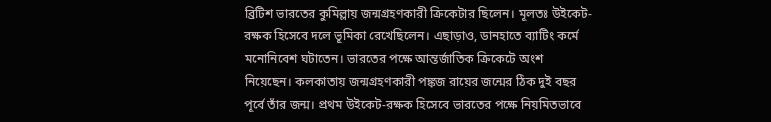ব্রিটিশ ভারতের কুমিল্লায় জন্মগ্রহণকারী ক্রিকেটার ছিলেন। মূলতঃ উইকেট-রক্ষক হিসেবে দলে ভূমিকা রেখেছিলেন। এছাড়াও, ডানহাতে ব্যাটিং কর্মে মনোনিবেশ ঘটাতেন। ভারতের পক্ষে আন্তর্জাতিক ক্রিকেটে অংশ নিয়েছেন। কলকাতায় জন্মগ্রহণকারী পঙ্কজ রায়ের জন্মের ঠিক দুই বছর পূর্বে তাঁর জন্ম। প্রথম উইকেট-রক্ষক হিসেবে ভারতের পক্ষে নিয়মিতভাবে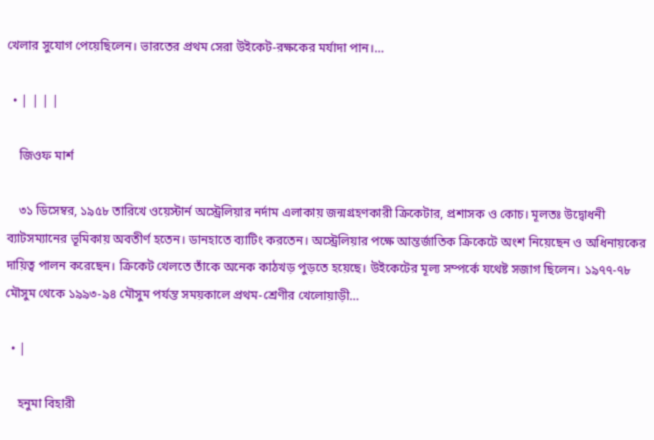খেলার সুযোগ পেয়েছিলেন। ভারতের প্রথম সেরা উইকেট-রক্ষকের মর্যাদা পান।…

  • | | | |

    জিওফ মার্শ

    ৩১ ডিসেম্বর, ১৯৫৮ তারিখে ওয়েস্টার্ন অস্ট্রেলিয়ার নর্দাম এলাকায় জন্মগ্রহণকারী ক্রিকেটার, প্রশাসক ও কোচ। মূলতঃ উদ্বোধনী ব্যাটসম্যানের ভূমিকায় অবতীর্ণ হতেন। ডানহাতে ব্যাটিং করতেন। অস্ট্রেলিয়ার পক্ষে আন্তর্জাতিক ক্রিকেটে অংশ নিয়েছেন ও অধিনায়কের দায়িত্ব পালন করেছেন। ক্রিকেট খেলতে তাঁকে অনেক কাঠখড় পুড়তে হয়েছে। উইকেটের মূল্য সম্পর্কে যথেষ্ট সজাগ ছিলেন। ১৯৭৭-৭৮ মৌসুম থেকে ১৯৯৩-৯৪ মৌসুম পর্যন্ত সময়কালে প্রথম-শ্রেণীর খেলোয়াড়ী…

  • |

    হনুমা বিহারী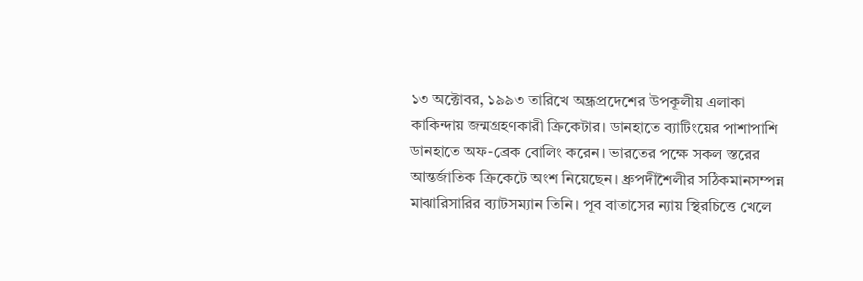১৩ অক্টোবর, ১৯৯৩ তারিখে অন্ধ্রপ্রদেশের উপকূলীয় এলাকা কাকিন্দায় জন্মগ্রহণকারী ক্রিকেটার। ডানহাতে ব্যাটিংয়ের পাশাপাশি ডানহাতে অফ-ব্রেক বোলিং করেন। ভারতের পক্ষে সকল স্তরের আন্তর্জাতিক ক্রিকেটে অংশ নিয়েছেন। ধ্রুপদীশৈলীর সঠিকমানসম্পন্ন মাঝারিসারির ব্যাটসম্যান তিনি। পূব বাতাসের ন্যায় স্থিরচিত্তে খেলে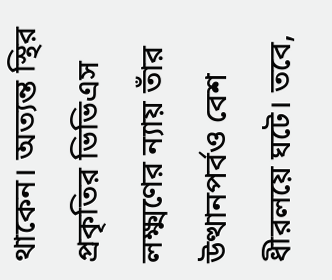থাকেন। অত্যন্ত স্থির প্রকৃতির ভিভিএস লক্ষ্মণের ন্যায় তাঁর উত্থানপর্বও বেশ ধীরলয়ে ঘটে। তবে,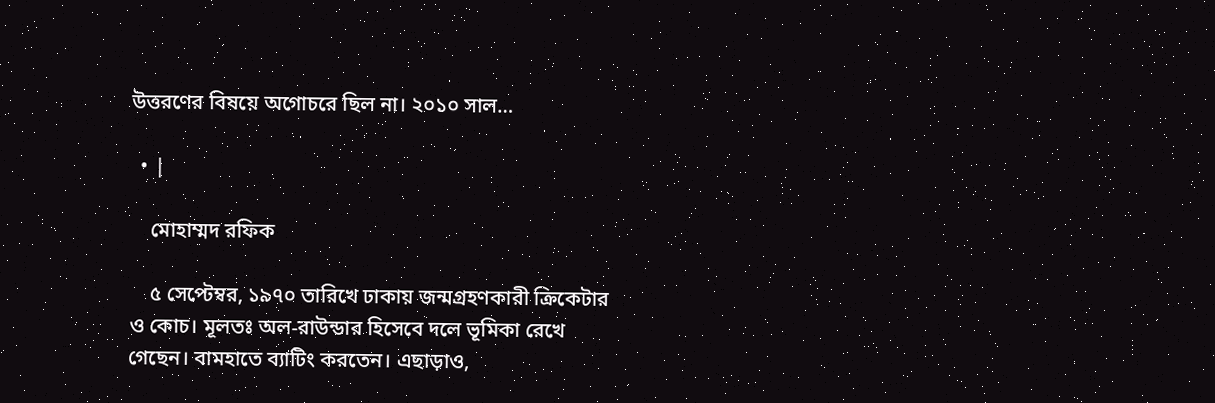উত্তরণের বিষয়ে অগোচরে ছিল না। ২০১০ সাল…

  • |

    মোহাম্মদ রফিক

    ৫ সেপ্টেম্বর, ১৯৭০ তারিখে ঢাকায় জন্মগ্রহণকারী ক্রিকেটার ও কোচ। মূলতঃ অল-রাউন্ডার হিসেবে দলে ভূমিকা রেখে গেছেন। বামহাতে ব্যাটিং করতেন। এছাড়াও,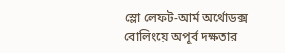স্লো লেফট-আর্ম অর্থোডক্স বোলিংয়ে অপূর্ব দক্ষতার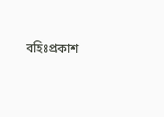বহিঃপ্রকাশ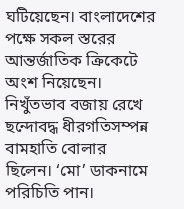ঘটিয়েছেন। বাংলাদেশের পক্ষে সকল স্তরের আন্তর্জাতিক ক্রিকেটে অংশ নিয়েছেন। নিখুঁতভাব বজায় রেখে ছন্দোবদ্ধ ধীরগতিসম্পন্ন বামহাতি বোলার ছিলেন। ‘মো’ ডাকনামে পরিচিতি পান।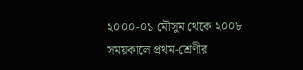২০০০-০১ মৌসুম থেকে ২০০৮ সময়কালে প্রথম-শ্রেণীর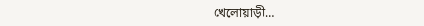খেলোয়াড়ী…